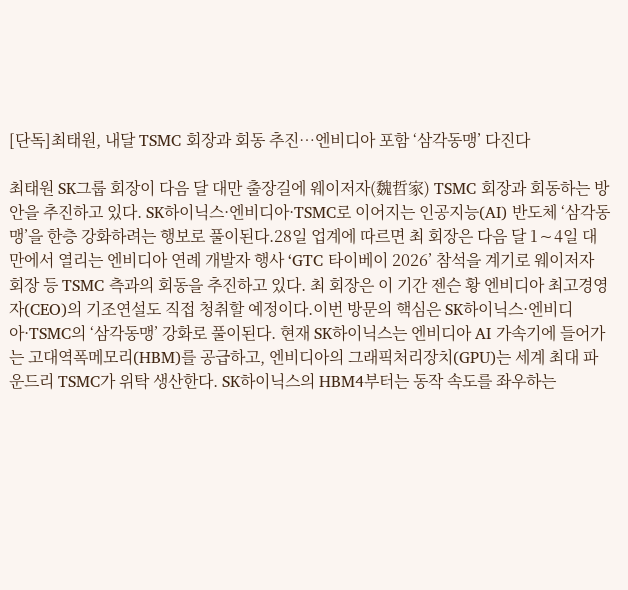[단독]최태원, 내달 TSMC 회장과 회동 추진…엔비디아 포함 ‘삼각동맹’ 다진다

최태원 SK그룹 회장이 다음 달 대만 출장길에 웨이저자(魏哲家) TSMC 회장과 회동하는 방안을 추진하고 있다. SK하이닉스·엔비디아·TSMC로 이어지는 인공지능(AI) 반도체 ‘삼각동맹’을 한층 강화하려는 행보로 풀이된다.28일 업계에 따르면 최 회장은 다음 달 1∼4일 대만에서 열리는 엔비디아 연례 개발자 행사 ‘GTC 타이베이 2026’ 참석을 계기로 웨이저자 회장 등 TSMC 측과의 회동을 추진하고 있다. 최 회장은 이 기간 젠슨 황 엔비디아 최고경영자(CEO)의 기조연설도 직접 청취할 예정이다.이번 방문의 핵심은 SK하이닉스·엔비디아·TSMC의 ‘삼각동맹’ 강화로 풀이된다. 현재 SK하이닉스는 엔비디아 AI 가속기에 들어가는 고대역폭메모리(HBM)를 공급하고, 엔비디아의 그래픽처리장치(GPU)는 세계 최대 파운드리 TSMC가 위탁 생산한다. SK하이닉스의 HBM4부터는 동작 속도를 좌우하는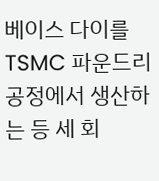베이스 다이를 TSMC 파운드리 공정에서 생산하는 등 세 회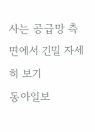사는 공급망 측면에서 긴밀 자세히 보기
동아일보